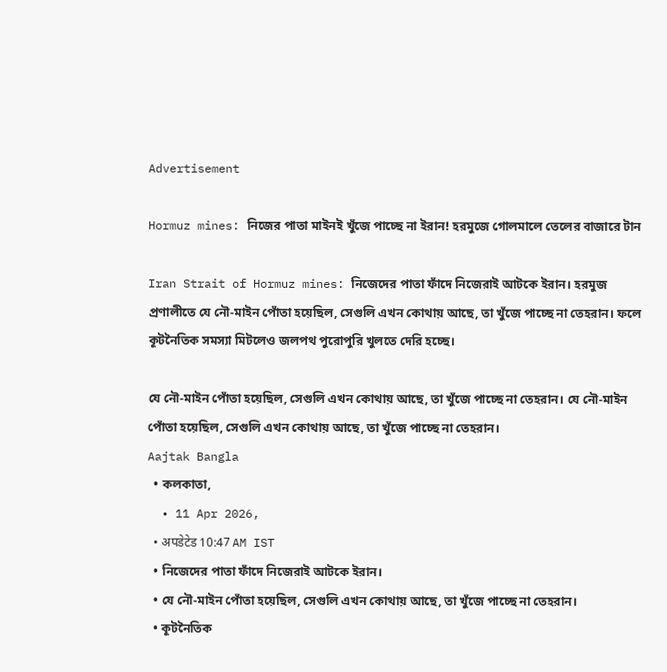Advertisement

Hormuz mines: নিজের পাতা মাইনই খুঁজে পাচ্ছে না ইরান! হরমুজে গোলমালে তেলের বাজারে টান

Iran Strait of Hormuz mines: নিজেদের পাতা ফাঁদে নিজেরাই আটকে ইরান। হরমুজ প্রণালীতে যে নৌ-মাইন পোঁতা হয়েছিল, সেগুলি এখন কোথায় আছে, তা খুঁজে পাচ্ছে না তেহরান। ফলে কূটনৈতিক সমস্যা মিটলেও জলপথ পুরোপুরি খুলতে দেরি হচ্ছে।

যে নৌ-মাইন পোঁতা হয়েছিল, সেগুলি এখন কোথায় আছে, তা খুঁজে পাচ্ছে না তেহরান। যে নৌ-মাইন পোঁতা হয়েছিল, সেগুলি এখন কোথায় আছে, তা খুঁজে পাচ্ছে না তেহরান।
Aajtak Bangla
  • কলকাতা,
  • 11 Apr 2026,
  • अपडेटेड 10:47 AM IST
  • নিজেদের পাতা ফাঁদে নিজেরাই আটকে ইরান।
  • যে নৌ-মাইন পোঁতা হয়েছিল, সেগুলি এখন কোথায় আছে, তা খুঁজে পাচ্ছে না তেহরান।
  • কূটনৈতিক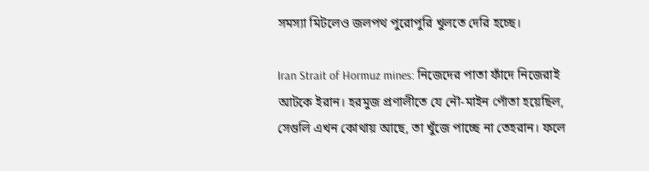সমস্যা মিটলেও জলপথ পুরোপুরি খুলতে দেরি হচ্ছে।

Iran Strait of Hormuz mines: নিজেদের পাতা ফাঁদে নিজেরাই আটকে ইরান। হরমুজ প্রণালীতে যে নৌ-মাইন পোঁতা হয়েছিল, সেগুলি এখন কোথায় আছে, তা খুঁজে পাচ্ছে না তেহরান। ফলে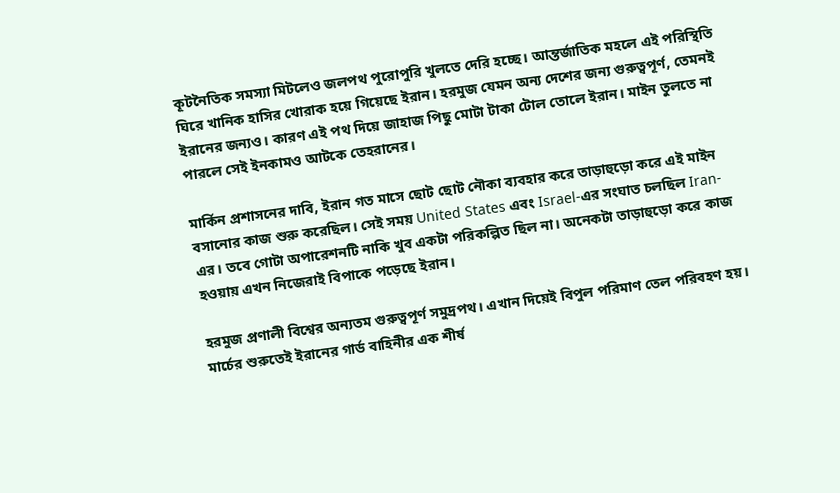কূটনৈতিক সমস্যা মিটলেও জলপথ পুরোপুরি খুলতে দেরি হচ্ছে। আন্তর্জাতিক মহলে এই পরিস্থিতি ঘিরে খানিক হাসির খোরাক হয়ে গিয়েছে ইরান। হরমুজ যেমন অন্য দেশের জন্য গুরুত্বপূর্ণ, তেমনই ইরানের জন্যও। কারণ এই পথ দিয়ে জাহাজ পিছু মোটা টাকা টোল তোলে ইরান। মাইন তুলতে না পারলে সেই ইনকামও আটকে তেহরানের।

মার্কিন প্রশাসনের দাবি, ইরান গত মাসে ছোট ছোট নৌকা ব্যবহার করে তাড়াহুড়ো করে এই মাইন বসানোর কাজ শুরু করেছিল। সেই সময় United States এবং Israel-এর সংঘাত চলছিল Iran-এর। তবে গোটা অপারেশনটি নাকি খুব একটা পরিকল্পিত ছিল না। অনেকটা তাড়াহুড়ো করে কাজ হওয়ায় এখন নিজেরাই বিপাকে পড়েছে ইরান।

হরমুজ প্রণালী বিশ্বের অন্যতম গুরুত্বপূর্ণ সমুদ্রপথ। এখান দিয়েই বিপুল পরিমাণ তেল পরিবহণ হয়। মার্চের শুরুতেই ইরানের গার্ড বাহিনীর এক শীর্ষ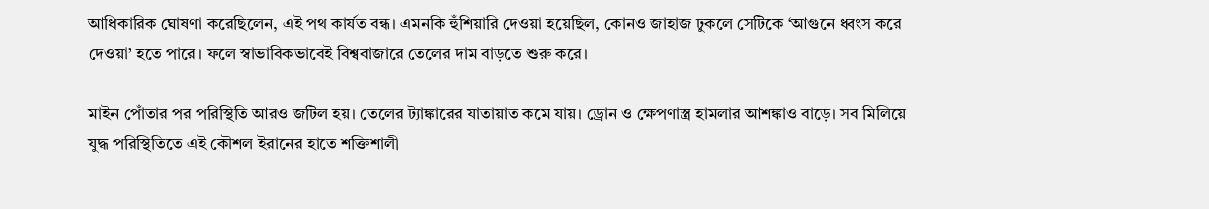আধিকারিক ঘোষণা করেছিলেন, এই পথ কার্যত বন্ধ। এমনকি হুঁশিয়ারি দেওয়া হয়েছিল, কোনও জাহাজ ঢুকলে সেটিকে ‘আগুনে ধ্বংস করে দেওয়া’ হতে পারে। ফলে স্বাভাবিকভাবেই বিশ্ববাজারে তেলের দাম বাড়তে শুরু করে।

মাইন পোঁতার পর পরিস্থিতি আরও জটিল হয়। তেলের ট্যাঙ্কারের যাতায়াত কমে যায়। ড্রোন ও ক্ষেপণাস্ত্র হামলার আশঙ্কাও বাড়ে। সব মিলিয়ে যুদ্ধ পরিস্থিতিতে এই কৌশল ইরানের হাতে শক্তিশালী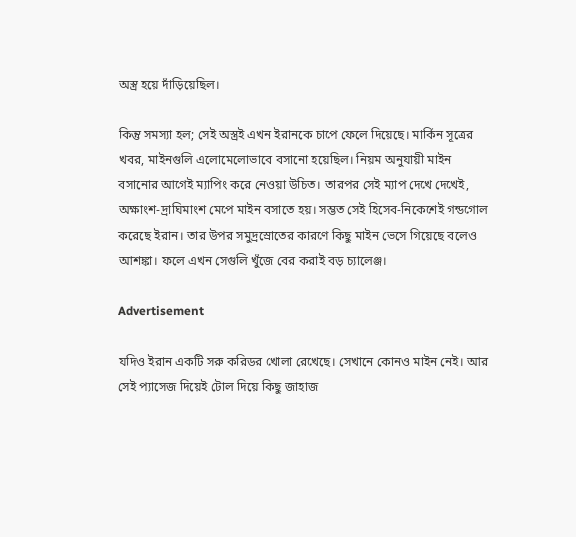অস্ত্র হয়ে দাঁড়িয়েছিল।

কিন্তু সমস্যা হল; সেই অস্ত্রই এখন ইরানকে চাপে ফেলে দিয়েছে। মার্কিন সূত্রের খবর, মাইনগুলি এলোমেলোভাবে বসানো হয়েছিল। নিয়ম অনুযায়ী মাইন বসানোর আগেই ম্যাপিং করে নেওয়া উচিত। তারপর সেই ম্যাপ দেখে দেখেই, অক্ষাংশ-দ্রাঘিমাংশ মেপে মাইন বসাতে হয়। সম্ভত সেই হিসেব-নিকেশেই গন্ডগোল করেছে ইরান। তার উপর সমুদ্রস্রোতের কারণে কিছু মাইন ভেসে গিয়েছে বলেও আশঙ্কা। ফলে এখন সেগুলি খুঁজে বের করাই বড় চ্যালেঞ্জ।

Advertisement

যদিও ইরান একটি সরু করিডর খোলা রেখেছে। সেখানে কোনও মাইন নেই। আর সেই প্যাসেজ দিয়েই টোল দিয়ে কিছু জাহাজ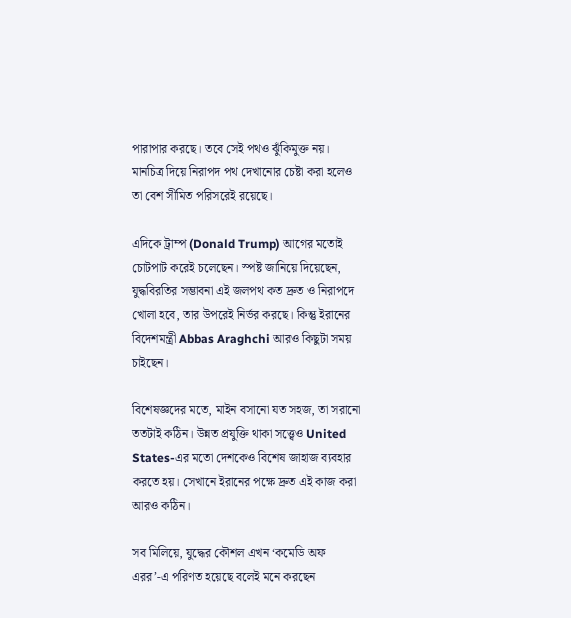পারাপার করছে। তবে সেই পথও ঝুঁকিমুক্ত নয়। মানচিত্র দিয়ে নিরাপদ পথ দেখানোর চেষ্টা করা হলেও তা বেশ সীমিত পরিসরেই রয়েছে।

এদিকে ট্রাম্প (Donald Trump) আগের মতোই চোটপাট করেই চলেছেন। স্পষ্ট জানিয়ে দিয়েছেন, যুদ্ধবিরতির সম্ভাবনা এই জলপথ কত দ্রুত ও নিরাপদে খোলা হবে, তার উপরেই নির্ভর করছে। কিন্তু ইরানের বিদেশমন্ত্রী Abbas Araghchi আরও কিছুটা সময় চাইছেন।

বিশেষজ্ঞদের মতে, মাইন বসানো যত সহজ, তা সরানো ততটাই কঠিন। উন্নত প্রযুক্তি থাকা সত্ত্বেও United States-এর মতো দেশকেও বিশেষ জাহাজ ব্যবহার করতে হয়। সেখানে ইরানের পক্ষে দ্রুত এই কাজ করা আরও কঠিন।

সব মিলিয়ে, যুদ্ধের কৌশল এখন ‘কমেডি অফ এরর’-এ পরিণত হয়েছে বলেই মনে করছেন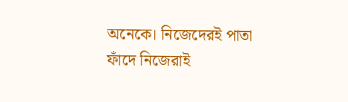অনেকে। নিজেদেরই পাতা ফাঁদে নিজেরাই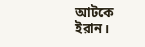আটকে ইরান।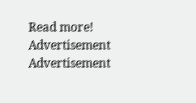Read more!
Advertisement
Advertisement